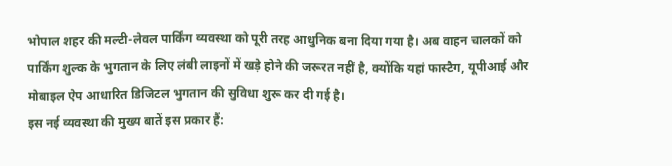भोपाल शहर की मल्टी-लेवल पार्किंग व्यवस्था को पूरी तरह आधुनिक बना दिया गया है। अब वाहन चालकों को पार्किंग शुल्क के भुगतान के लिए लंबी लाइनों में खड़े होने की जरूरत नहीं है, क्योंकि यहां फास्टैग, यूपीआई और मोबाइल ऐप आधारित डिजिटल भुगतान की सुविधा शुरू कर दी गई है।
इस नई व्यवस्था की मुख्य बातें इस प्रकार हैं: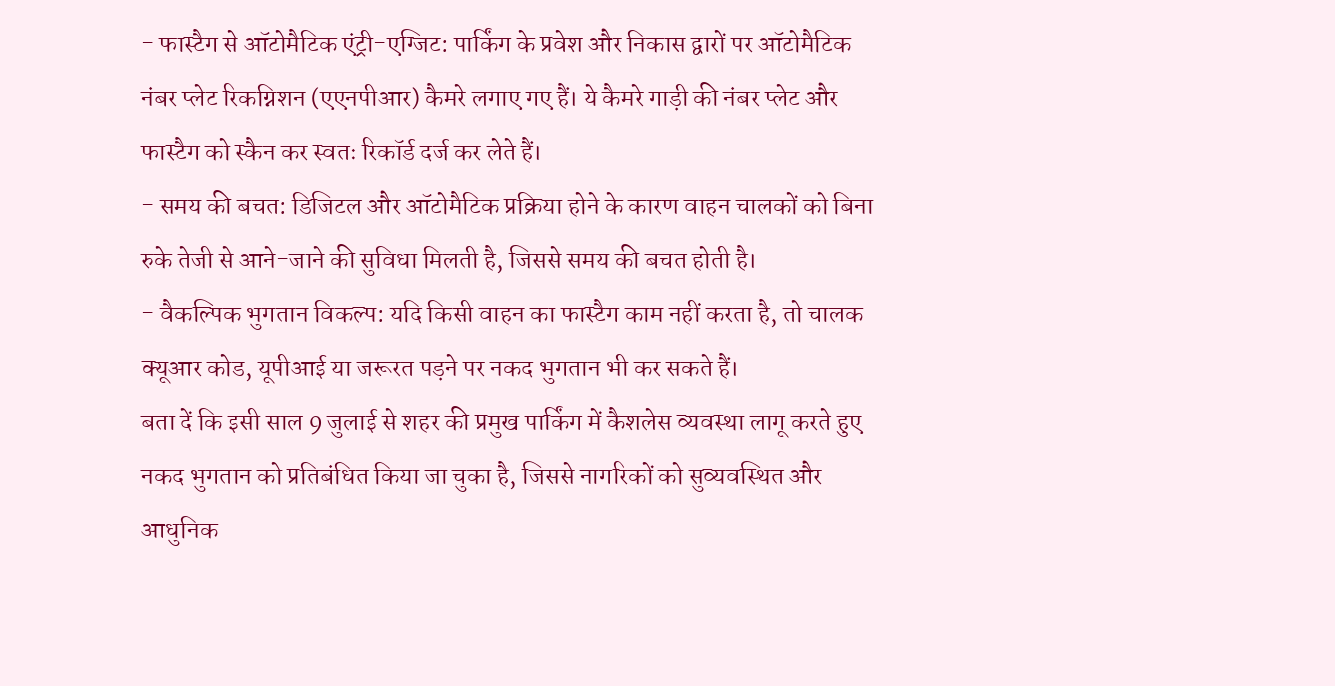- फास्टैग से ऑटोमैटिक एंट्री-एग्जिट: पार्किंग के प्रवेश और निकास द्वारों पर ऑटोमैटिक नंबर प्लेट रिकग्निशन (एएनपीआर) कैमरे लगाए गए हैं। ये कैमरे गाड़ी की नंबर प्लेट और फास्टैग को स्कैन कर स्वतः रिकॉर्ड दर्ज कर लेते हैं।
- समय की बचत: डिजिटल और ऑटोमैटिक प्रक्रिया होने के कारण वाहन चालकों को बिना रुके तेजी से आने-जाने की सुविधा मिलती है, जिससे समय की बचत होती है।
- वैकल्पिक भुगतान विकल्प: यदि किसी वाहन का फास्टैग काम नहीं करता है, तो चालक क्यूआर कोड, यूपीआई या जरूरत पड़ने पर नकद भुगतान भी कर सकते हैं।
बता दें कि इसी साल 9 जुलाई से शहर की प्रमुख पार्किंग में कैशलेस व्यवस्था लागू करते हुए नकद भुगतान को प्रतिबंधित किया जा चुका है, जिससे नागरिकों को सुव्यवस्थित और आधुनिक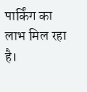पार्किंग का लाभ मिल रहा है।